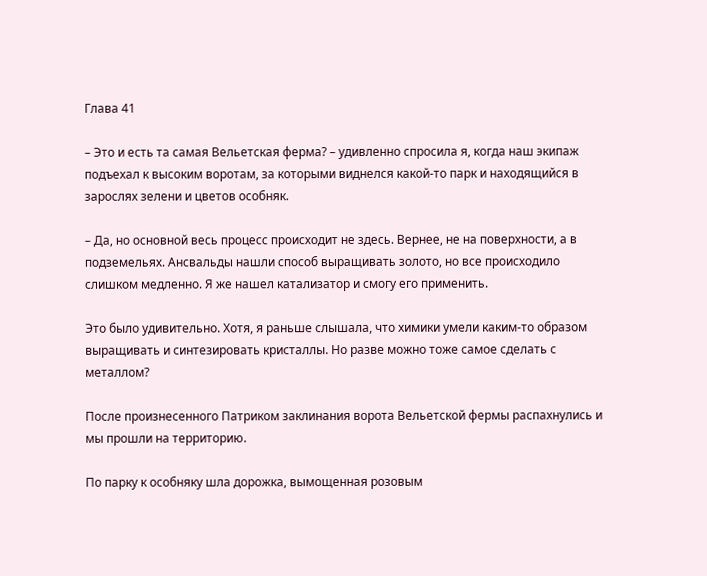Глава 41

– Это и есть та самая Вельетская ферма? – удивленно спросила я, когда наш экипаж подъехал к высоким воротам, за которыми виднелся какой-то парк и находящийся в зарослях зелени и цветов особняк.

– Да, но основной весь процесс происходит не здесь. Вернее, не на поверхности, а в подземельях. Ансвальды нашли способ выращивать золото, но все происходило слишком медленно. Я же нашел катализатор и смогу его применить.

Это было удивительно. Хотя, я раньше слышала, что химики умели каким-то образом выращивать и синтезировать кристаллы. Но разве можно тоже самое сделать с металлом?

После произнесенного Патриком заклинания ворота Вельетской фермы распахнулись и мы прошли на территорию.

По парку к особняку шла дорожка, вымощенная розовым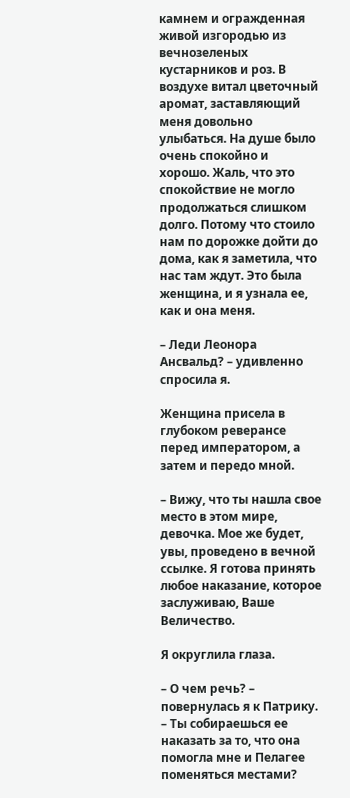камнем и огражденная живой изгородью из вечнозеленых кустарников и роз. В воздухе витал цветочный аромат, заставляющий меня довольно улыбаться. На душе было очень спокойно и хорошо. Жаль, что это спокойствие не могло продолжаться слишком долго. Потому что стоило нам по дорожке дойти до дома, как я заметила, что нас там ждут. Это была женщина, и я узнала ее, как и она меня.

– Леди Леонора Ансвальд? – удивленно спросила я.

Женщина присела в глубоком реверансе перед императором, а затем и передо мной.

– Вижу, что ты нашла свое место в этом мире, девочка. Мое же будет, увы, проведено в вечной ссылке. Я готова принять любое наказание, которое заслуживаю, Ваше Величество.

Я округлила глаза.

– О чем речь? – повернулась я к Патрику. – Ты собираешься ее наказать за то, что она помогла мне и Пелагее поменяться местами?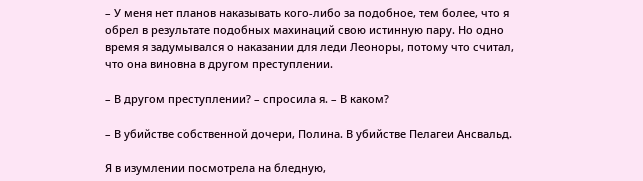– У меня нет планов наказывать кого-либо за подобное, тем более, что я обрел в результате подобных махинаций свою истинную пару. Но одно время я задумывался о наказании для леди Леоноры, потому что считал, что она виновна в другом преступлении.

– В другом преступлении? – спросила я. – В каком?

– В убийстве собственной дочери, Полина. В убийстве Пелагеи Ансвальд.

Я в изумлении посмотрела на бледную,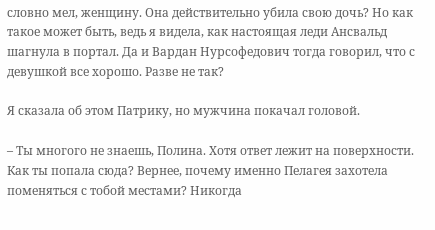словно мел, женщину. Она действительно убила свою дочь? Но как такое может быть, ведь я видела, как настоящая леди Ансвальд шагнула в портал. Да и Вардан Нурсофедович тогда говорил, что с девушкой все хорошо. Разве не так?

Я сказала об этом Патрику, но мужчина покачал головой.

– Ты многого не знаешь, Полина. Хотя ответ лежит на поверхности. Как ты попала сюда? Вернее, почему именно Пелагея захотела поменяться с тобой местами? Никогда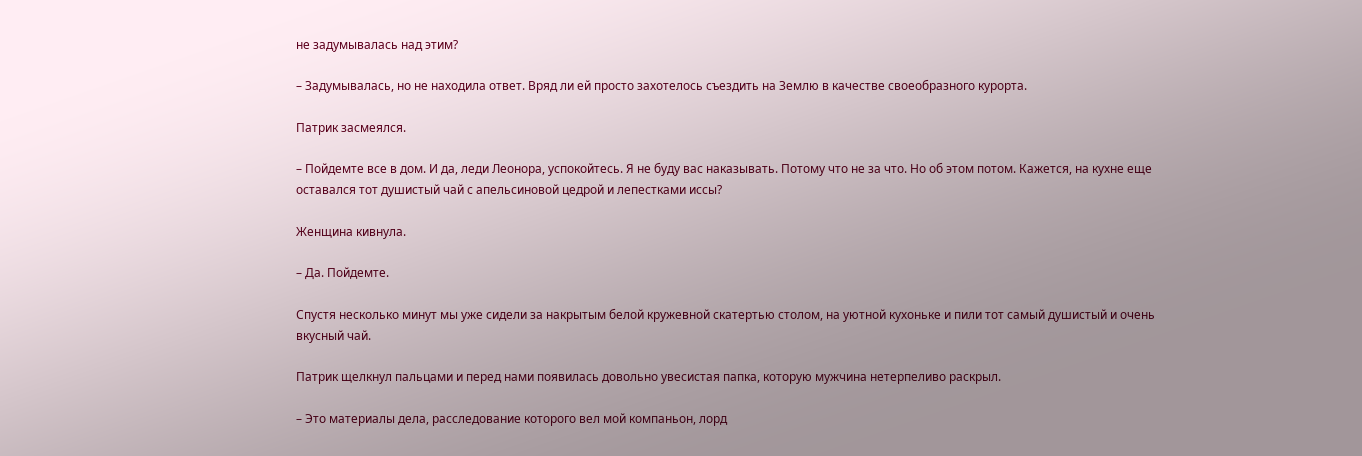не задумывалась над этим?

– Задумывалась, но не находила ответ. Вряд ли ей просто захотелось съездить на Землю в качестве своеобразного курорта.

Патрик засмеялся.

– Пойдемте все в дом. И да, леди Леонора, успокойтесь. Я не буду вас наказывать. Потому что не за что. Но об этом потом. Кажется, на кухне еще оставался тот душистый чай с апельсиновой цедрой и лепестками иссы?

Женщина кивнула.

– Да. Пойдемте.

Спустя несколько минут мы уже сидели за накрытым белой кружевной скатертью столом, на уютной кухоньке и пили тот самый душистый и очень вкусный чай.

Патрик щелкнул пальцами и перед нами появилась довольно увесистая папка, которую мужчина нетерпеливо раскрыл.

– Это материалы дела, расследование которого вел мой компаньон, лорд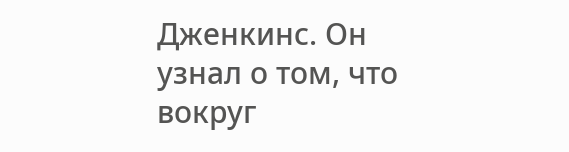Дженкинс. Он узнал о том, что вокруг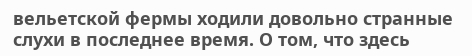вельетской фермы ходили довольно странные слухи в последнее время. О том, что здесь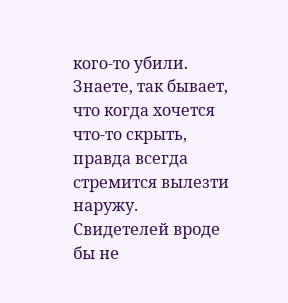кого-то убили. Знаете, так бывает, что когда хочется что-то скрыть, правда всегда стремится вылезти наружу. Свидетелей вроде бы не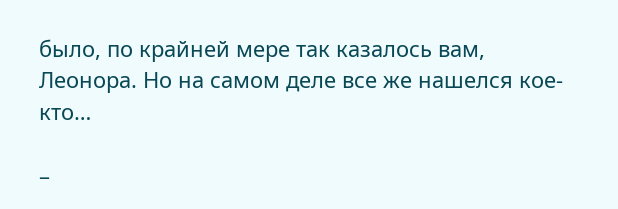было, по крайней мере так казалось вам, Леонора. Но на самом деле все же нашелся кое-кто…

–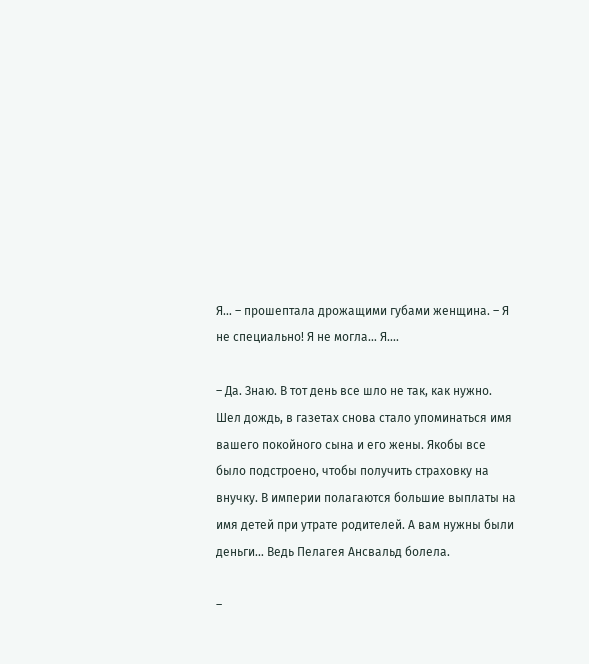Я… – прошептала дрожащими губами женщина. – Я не специально! Я не могла… Я....

– Да. Знаю. В тот день все шло не так, как нужно. Шел дождь, в газетах снова стало упоминаться имя вашего покойного сына и его жены. Якобы все было подстроено, чтобы получить страховку на внучку. В империи полагаются большие выплаты на имя детей при утрате родителей. А вам нужны были деньги… Ведь Пелагея Ансвальд болела.

–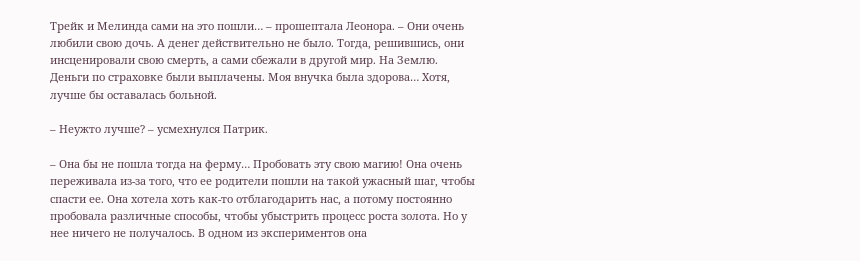Трейк и Мелинда сами на это пошли… – прошептала Леонора. – Они очень любили свою дочь. А денег действительно не было. Тогда, решившись, они инсценировали свою смерть, а сами сбежали в другой мир. На Землю. Деньги по страховке были выплачены. Моя внучка была здорова… Хотя, лучше бы оставалась больной.

– Неужто лучше? – усмехнулся Патрик.

– Она бы не пошла тогда на ферму… Пробовать эту свою магию! Она очень переживала из-за того, что ее родители пошли на такой ужасный шаг, чтобы спасти ее. Она хотела хоть как-то отблагодарить нас, а потому постоянно пробовала различные способы, чтобы убыстрить процесс роста золота. Но у нее ничего не получалось. В одном из экспериментов она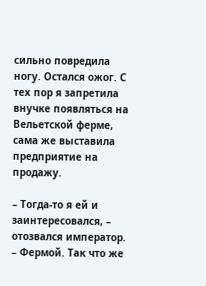сильно повредила ногу. Остался ожог. С тех пор я запретила внучке появляться на Вельетской ферме, сама же выставила предприятие на продажу.

– Тогда-то я ей и заинтересовался, – отозвался император. – Фермой. Так что же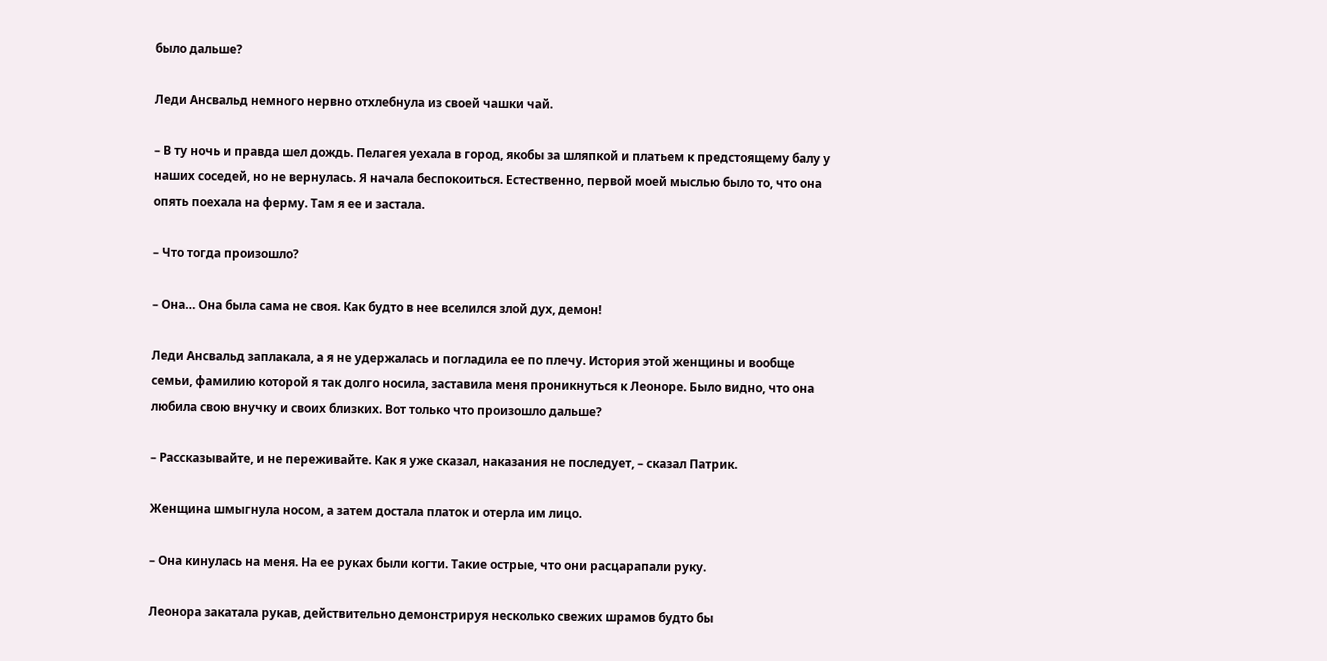было дальше?

Леди Ансвальд немного нервно отхлебнула из своей чашки чай.

– В ту ночь и правда шел дождь. Пелагея уехала в город, якобы за шляпкой и платьем к предстоящему балу у наших соседей, но не вернулась. Я начала беспокоиться. Естественно, первой моей мыслью было то, что она опять поехала на ферму. Там я ее и застала.

– Что тогда произошло?

– Она… Она была сама не своя. Как будто в нее вселился злой дух, демон!

Леди Ансвальд заплакала, а я не удержалась и погладила ее по плечу. История этой женщины и вообще семьи, фамилию которой я так долго носила, заставила меня проникнуться к Леоноре. Было видно, что она любила свою внучку и своих близких. Вот только что произошло дальше?

– Рассказывайте, и не переживайте. Как я уже сказал, наказания не последует, – сказал Патрик.

Женщина шмыгнула носом, а затем достала платок и отерла им лицо.

– Она кинулась на меня. На ее руках были когти. Такие острые, что они расцарапали руку.

Леонора закатала рукав, действительно демонстрируя несколько свежих шрамов будто бы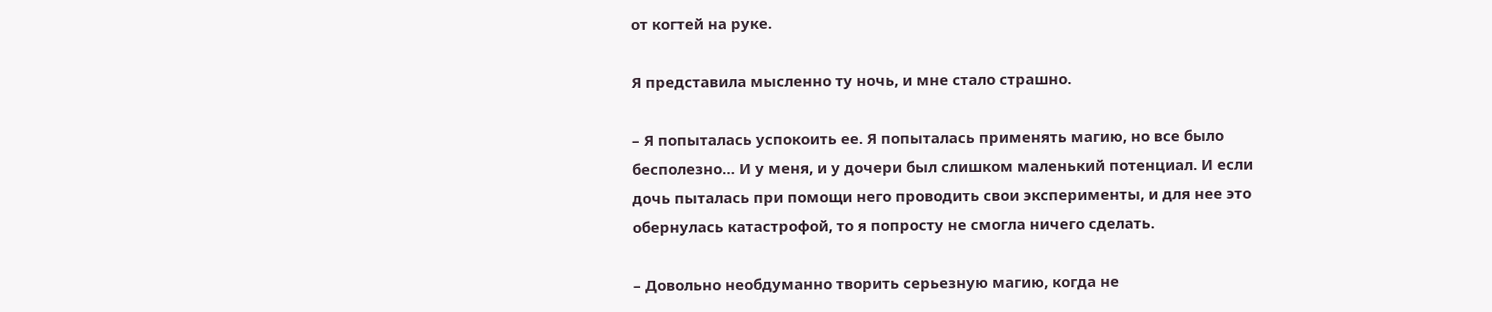от когтей на руке.

Я представила мысленно ту ночь, и мне стало страшно.

– Я попыталась успокоить ее. Я попыталась применять магию, но все было бесполезно… И у меня, и у дочери был слишком маленький потенциал. И если дочь пыталась при помощи него проводить свои эксперименты, и для нее это обернулась катастрофой, то я попросту не смогла ничего сделать.

– Довольно необдуманно творить серьезную магию, когда не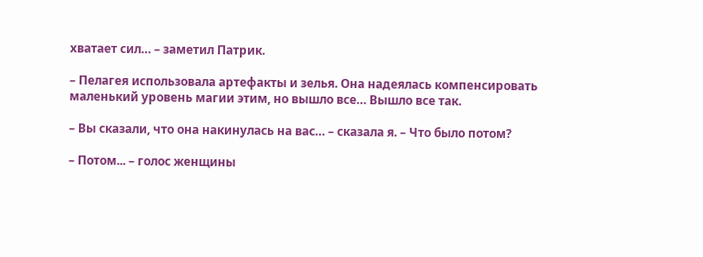хватает сил… – заметил Патрик.

– Пелагея использовала артефакты и зелья. Она надеялась компенсировать маленький уровень магии этим, но вышло все… Вышло все так.

– Вы сказали, что она накинулась на вас… – сказала я. – Что было потом?

– Потом... – голос женщины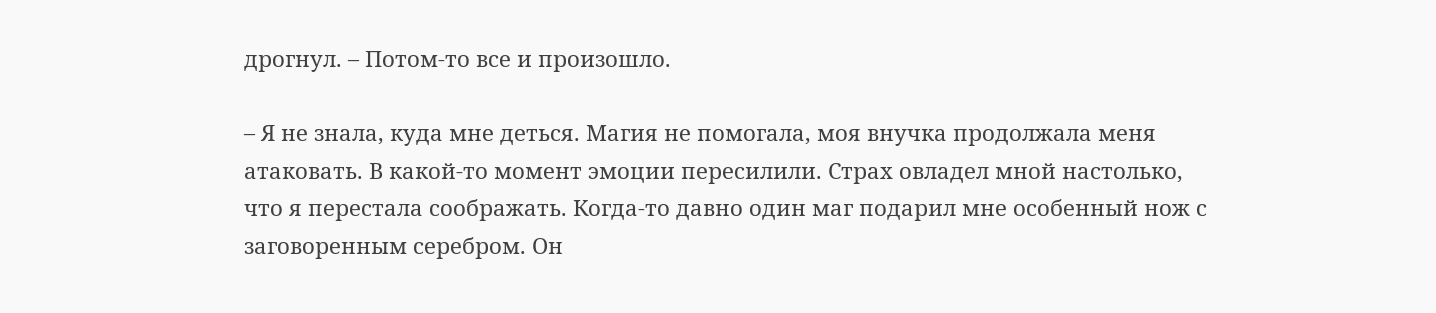дрогнул. – Потом-то все и произошло.

– Я не знала, куда мне деться. Магия не помогала, моя внучка продолжала меня атаковать. В какой-то момент эмоции пересилили. Страх овладел мной настолько, что я перестала соображать. Когда-то давно один маг подарил мне особенный нож с заговоренным серебром. Он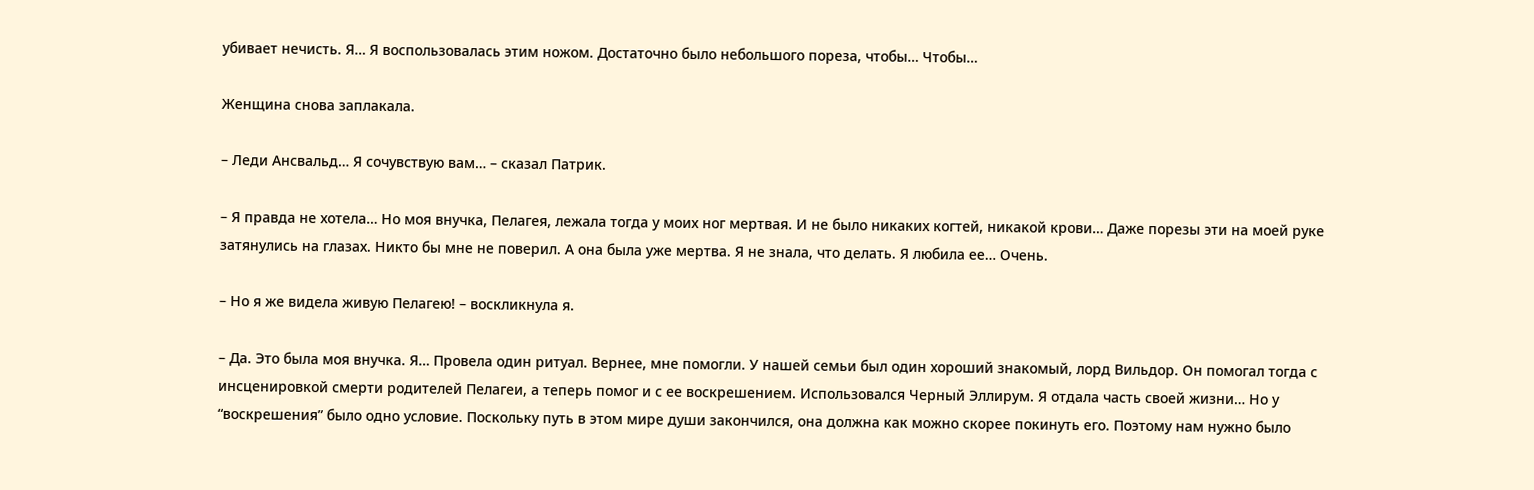убивает нечисть. Я… Я воспользовалась этим ножом. Достаточно было небольшого пореза, чтобы… Чтобы…

Женщина снова заплакала.

– Леди Ансвальд… Я сочувствую вам… – сказал Патрик.

– Я правда не хотела… Но моя внучка, Пелагея, лежала тогда у моих ног мертвая. И не было никаких когтей, никакой крови… Даже порезы эти на моей руке затянулись на глазах. Никто бы мне не поверил. А она была уже мертва. Я не знала, что делать. Я любила ее… Очень.

– Но я же видела живую Пелагею! – воскликнула я.

– Да. Это была моя внучка. Я… Провела один ритуал. Вернее, мне помогли. У нашей семьи был один хороший знакомый, лорд Вильдор. Он помогал тогда с инсценировкой смерти родителей Пелагеи, а теперь помог и с ее воскрешением. Использовался Черный Эллирум. Я отдала часть своей жизни… Но у “воскрешения” было одно условие. Поскольку путь в этом мире души закончился, она должна как можно скорее покинуть его. Поэтому нам нужно было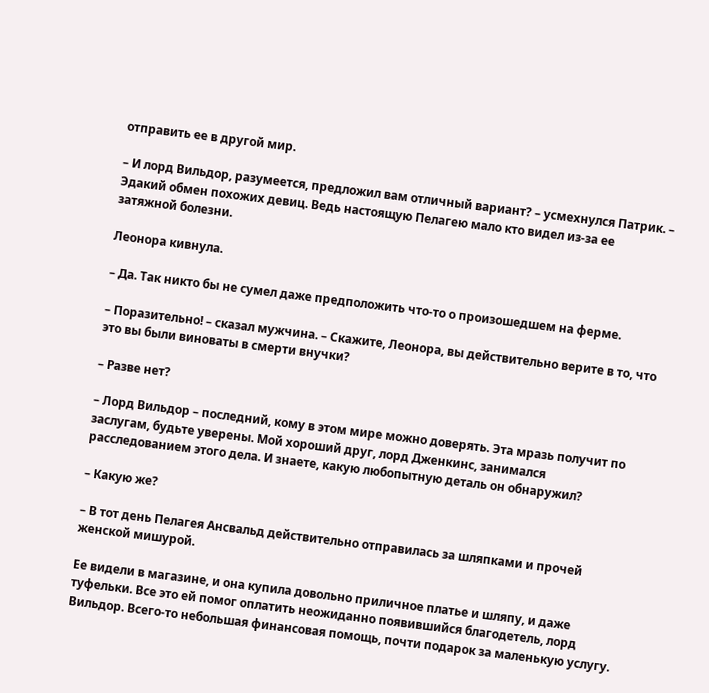отправить ее в другой мир.

– И лорд Вильдор, разумеется, предложил вам отличный вариант? – усмехнулся Патрик. – Эдакий обмен похожих девиц. Ведь настоящую Пелагею мало кто видел из-за ее затяжной болезни.

Леонора кивнула.

– Да. Так никто бы не сумел даже предположить что-то о произошедшем на ферме.

– Поразительно! – сказал мужчина. – Скажите, Леонора, вы действительно верите в то, что это вы были виноваты в смерти внучки?

– Разве нет?

– Лорд Вильдор – последний, кому в этом мире можно доверять. Эта мразь получит по заслугам, будьте уверены. Мой хороший друг, лорд Дженкинс, занимался расследованием этого дела. И знаете, какую любопытную деталь он обнаружил?

– Какую же?

– В тот день Пелагея Ансвальд действительно отправилась за шляпками и прочей женской мишурой.

Ее видели в магазине, и она купила довольно приличное платье и шляпу, и даже туфельки. Все это ей помог оплатить неожиданно появившийся благодетель, лорд Вильдор. Всего-то небольшая финансовая помощь, почти подарок за маленькую услугу.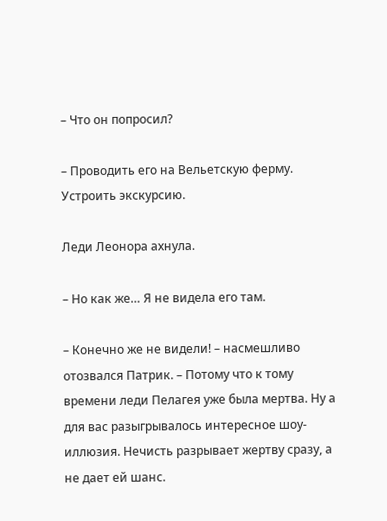– Что он попросил?

– Проводить его на Вельетскую ферму. Устроить экскурсию.

Леди Леонора ахнула.

– Но как же… Я не видела его там.

– Конечно же не видели! – насмешливо отозвался Патрик. – Потому что к тому времени леди Пелагея уже была мертва. Ну а для вас разыгрывалось интересное шоу-иллюзия. Нечисть разрывает жертву сразу, а не дает ей шанс.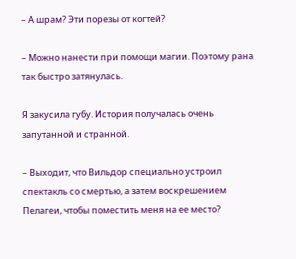– А шрам? Эти порезы от когтей?

– Можно нанести при помощи магии. Поэтому рана так быстро затянулась.

Я закусила губу. История получалась очень запутанной и странной.

– Выходит, что Вильдор специально устроил спектакль со смертью, а затем воскрешением Пелагеи, чтобы поместить меня на ее место?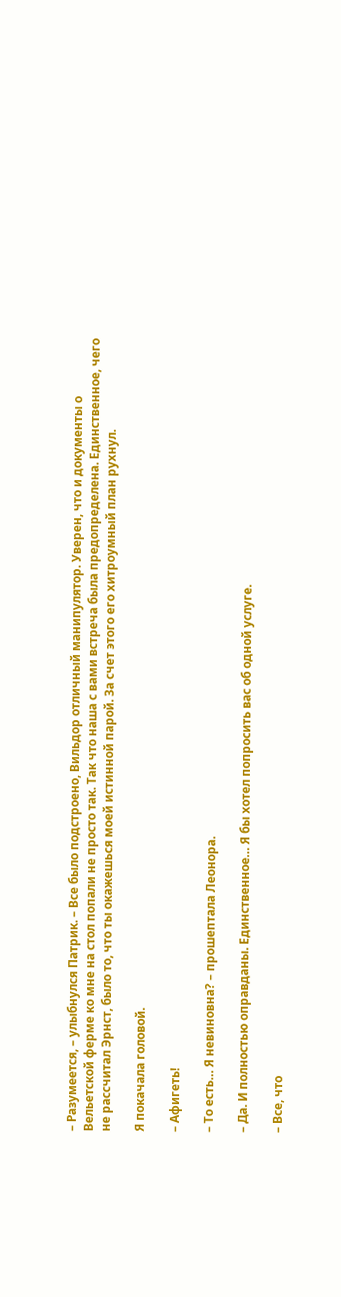– Разумеется, – улыбнулся Патрик. – Все было подстроено, Вильдор отличный манипулятор. Уверен, что и документы о Вельетской ферме ко мне на стол попали не просто так. Так что наша с вами встреча была предопределена. Единственное, чего не рассчитал Эрнст, было то, что ты окажешься моей истинной парой. За счет этого его хитроумный план рухнул.

Я покачала головой.

– Афигеть!

– То есть… Я невиновна? – прошептала Леонора.

– Да. И полностью оправданы. Единственное… Я бы хотел попросить вас об одной услуге.

– Все, что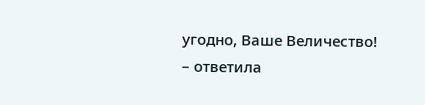угодно, Ваше Величество! – ответила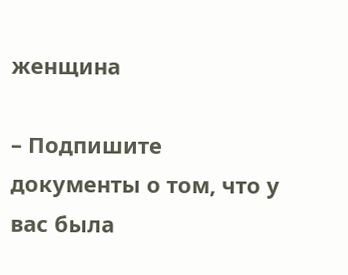женщина

– Подпишите документы о том, что у вас была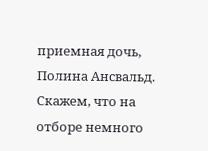приемная дочь, Полина Ансвальд. Скажем, что на отборе немного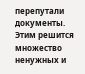перепутали документы. Этим решится множество ненужных и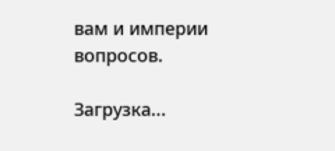вам и империи вопросов.

Загрузка...